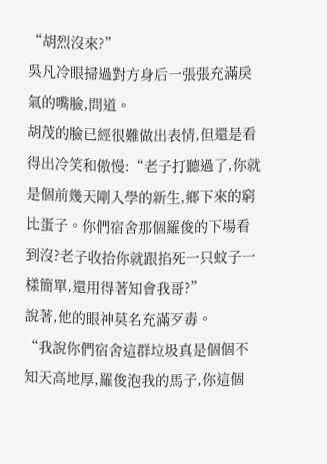“胡烈沒來?”
吳凡冷眼掃過對方身后一張張充滿戾氣的嘴臉,問道。
胡茂的臉已經很難做出表情,但還是看得出冷笑和傲慢:“老子打聽過了,你就是個前幾天剛入學的新生,鄉下來的窮比蛋子。你們宿舍那個羅俊的下場看到沒?老子收拾你就跟掐死一只蚊子一樣簡單,還用得著知會我哥?”
說著,他的眼神莫名充滿歹毒。
“我說你們宿舍這群垃圾真是個個不知天高地厚,羅俊泡我的馬子,你這個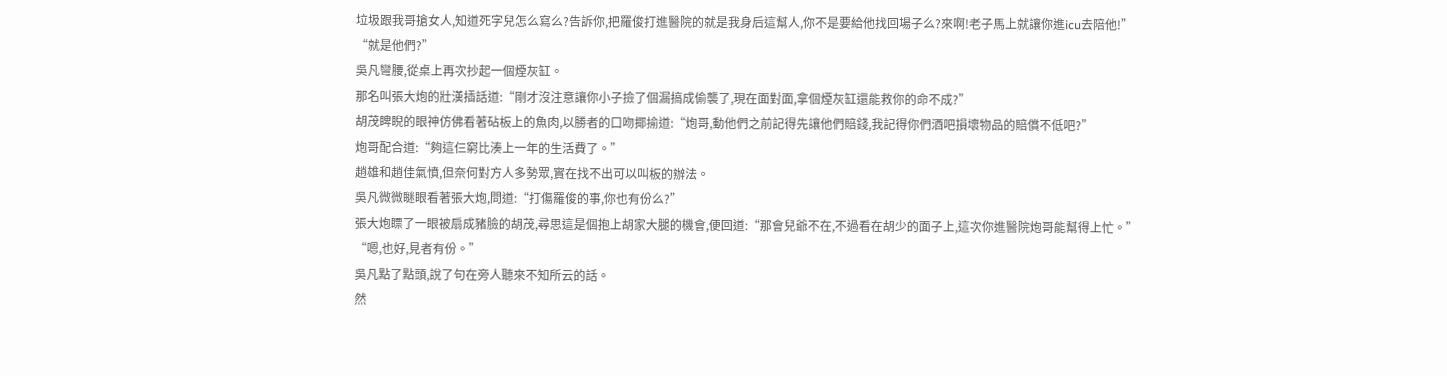垃圾跟我哥搶女人,知道死字兒怎么寫么?告訴你,把羅俊打進醫院的就是我身后這幫人,你不是要給他找回場子么?來啊!老子馬上就讓你進icu去陪他!”
“就是他們?”
吳凡彎腰,從桌上再次抄起一個煙灰缸。
那名叫張大炮的壯漢插話道:“剛才沒注意讓你小子撿了個漏搞成偷襲了,現在面對面,拿個煙灰缸還能救你的命不成?”
胡茂睥睨的眼神仿佛看著砧板上的魚肉,以勝者的口吻揶揄道:“炮哥,動他們之前記得先讓他們賠錢,我記得你們酒吧損壞物品的賠償不低吧?”
炮哥配合道:“夠這仨窮比湊上一年的生活費了。”
趙雄和趙佳氣憤,但奈何對方人多勢眾,實在找不出可以叫板的辦法。
吳凡微微瞇眼看著張大炮,問道:“打傷羅俊的事,你也有份么?”
張大炮瞟了一眼被扇成豬臉的胡茂,尋思這是個抱上胡家大腿的機會,便回道:“那會兒爺不在,不過看在胡少的面子上,這次你進醫院炮哥能幫得上忙。”
“嗯,也好,見者有份。”
吳凡點了點頭,說了句在旁人聽來不知所云的話。
然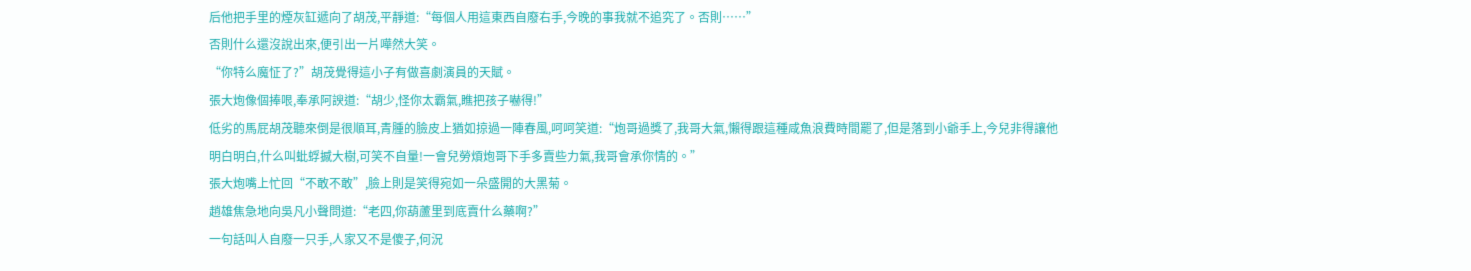后他把手里的煙灰缸遞向了胡茂,平靜道:“每個人用這東西自廢右手,今晚的事我就不追究了。否則……”
否則什么還沒說出來,便引出一片嘩然大笑。
“你特么魔怔了?”胡茂覺得這小子有做喜劇演員的天賦。
張大炮像個捧哏,奉承阿諛道:“胡少,怪你太霸氣,瞧把孩子嚇得!”
低劣的馬屁胡茂聽來倒是很順耳,青腫的臉皮上猶如掠過一陣春風,呵呵笑道:“炮哥過獎了,我哥大氣,懶得跟這種咸魚浪費時間罷了,但是落到小爺手上,今兒非得讓他明白明白,什么叫蚍蜉撼大樹,可笑不自量!一會兒勞煩炮哥下手多賣些力氣,我哥會承你情的。”
張大炮嘴上忙回“不敢不敢”,臉上則是笑得宛如一朵盛開的大黑菊。
趙雄焦急地向吳凡小聲問道:“老四,你葫蘆里到底賣什么藥啊?”
一句話叫人自廢一只手,人家又不是傻子,何況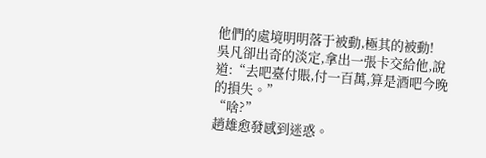他們的處境明明落于被動,極其的被動!
吳凡卻出奇的淡定,拿出一張卡交給他,說道:“去吧臺付賬,付一百萬,算是酒吧今晚的損失。”
“啥?”
趙雄愈發感到迷惑。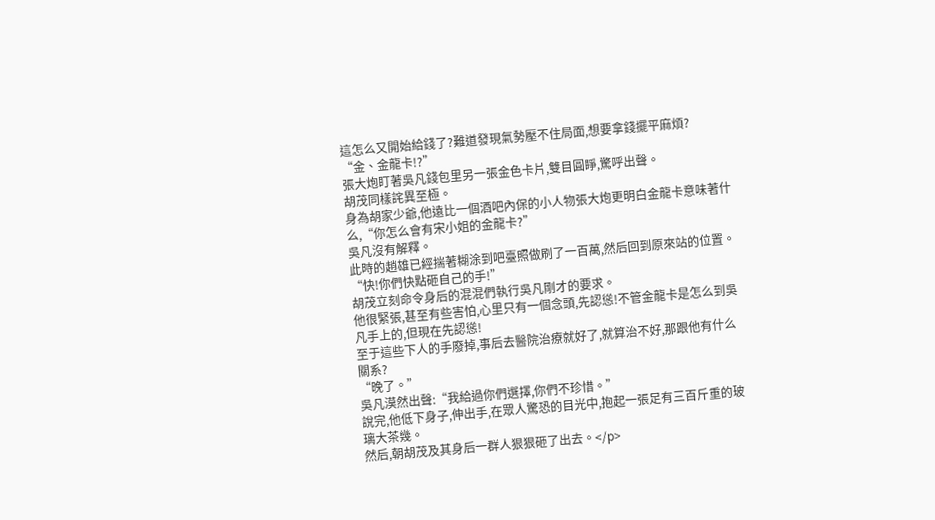這怎么又開始給錢了?難道發現氣勢壓不住局面,想要拿錢擺平麻煩?
“金、金龍卡!?”
張大炮盯著吳凡錢包里另一張金色卡片,雙目圓睜,驚呼出聲。
胡茂同樣詫異至極。
身為胡家少爺,他遠比一個酒吧內保的小人物張大炮更明白金龍卡意味著什么,“你怎么會有宋小姐的金龍卡?”
吳凡沒有解釋。
此時的趙雄已經揣著糊涂到吧臺照做刷了一百萬,然后回到原來站的位置。
“快!你們快點砸自己的手!”
胡茂立刻命令身后的混混們執行吳凡剛才的要求。
他很緊張,甚至有些害怕,心里只有一個念頭,先認慫!不管金龍卡是怎么到吳凡手上的,但現在先認慫!
至于這些下人的手廢掉,事后去醫院治療就好了,就算治不好,那跟他有什么關系?
“晚了。”
吳凡漠然出聲:“我給過你們選擇,你們不珍惜。”
說完,他低下身子,伸出手,在眾人驚恐的目光中,抱起一張足有三百斤重的玻璃大茶幾。
然后,朝胡茂及其身后一群人狠狠砸了出去。</p>